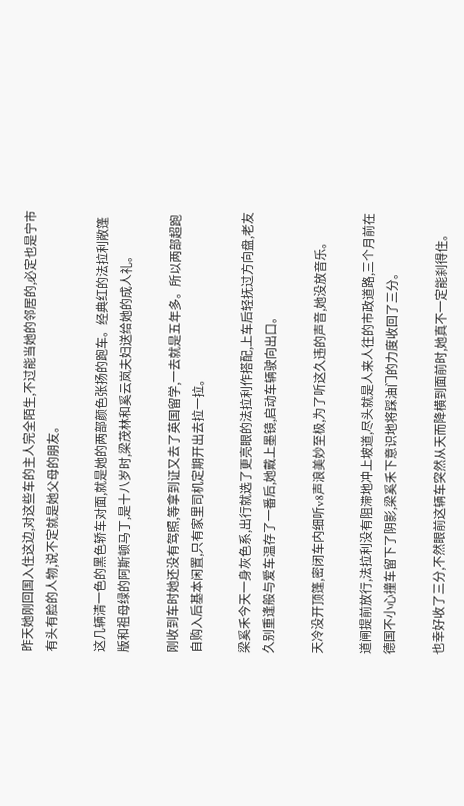昨天她刚回国入住这边,对这些车的主人完全陌生,不过能当她的邻居的,必定也是宁市有头有脸的人物,说不定就是她父母的朋友。

这几辆清一色的黑色轿车对面,就是她的两部颜色张扬的跑车。经典红的法拉利敞篷版和祖母绿的阿斯顿马丁,是十八岁时,梁茂林和奚云岚夫妇送给她的成人礼。

刚收到车时她还没有驾照,等拿到证又去了英国留学,一去就是五年多。所以两部超跑自购入后基本闲置,只有家里司机定期开出去拉一拉。

梁奚禾今天一身灰色系,出行就选了更亮眼的法拉利作搭配,上车后轻抚过方向盘,老友久别重逢般与爱车温存了一番后,她戴上墨镜,启动车辆驶向出口。

天冷没开顶篷,密闭车内细听v8声浪美妙至极,为了听这久违的声音,她没放音乐。

道闸提前放行,法拉利没有阻滞地冲上坡道,尽头就是人来人往的市政道路,三个月前在德国不小心撞车留下了阴影,梁奚禾下意识地将踩油门的力度收回了三分。

也幸好收了三分,不然眼前这辆车突然从天而降横到面前时,她真不一定能刹得住。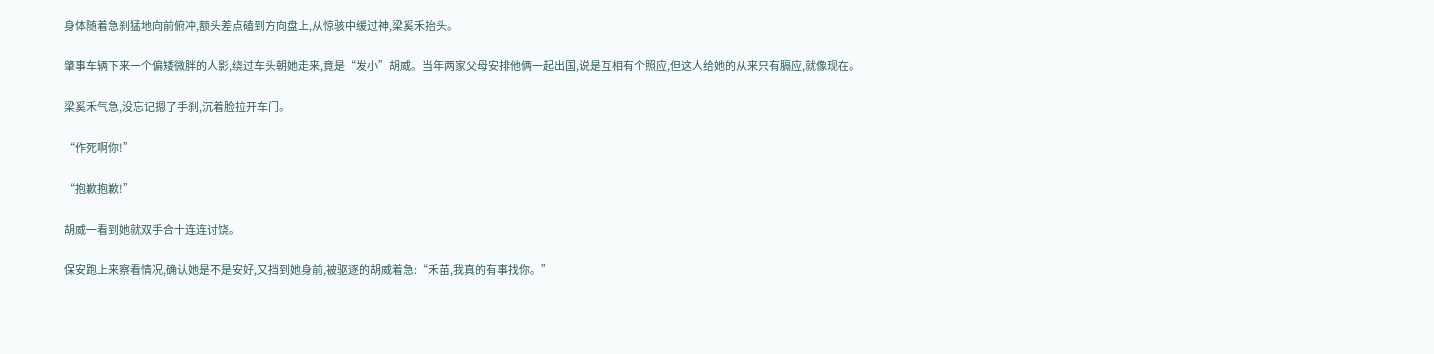身体随着急刹猛地向前俯冲,额头差点磕到方向盘上,从惊骇中缓过神,梁奚禾抬头。

肇事车辆下来一个偏矮微胖的人影,绕过车头朝她走来,竟是“发小”胡威。当年两家父母安排他俩一起出国,说是互相有个照应,但这人给她的从来只有膈应,就像现在。

梁奚禾气急,没忘记摁了手刹,沉着脸拉开车门。

“作死啊你!”

“抱歉抱歉!”

胡威一看到她就双手合十连连讨饶。

保安跑上来察看情况,确认她是不是安好,又挡到她身前,被驱逐的胡威着急:“禾苗,我真的有事找你。”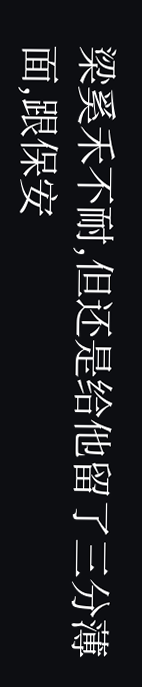梁奚禾不耐,但还是给他留了三分薄面,跟保安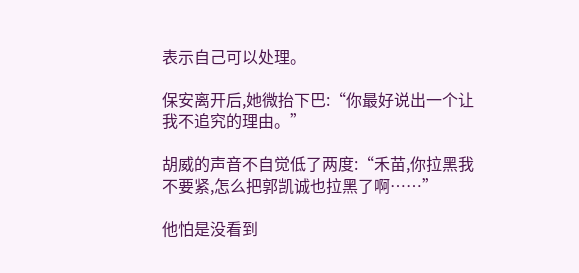表示自己可以处理。

保安离开后,她微抬下巴:“你最好说出一个让我不追究的理由。”

胡威的声音不自觉低了两度:“禾苗,你拉黑我不要紧,怎么把郭凯诚也拉黑了啊……”

他怕是没看到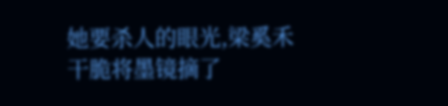她要杀人的眼光,梁奚禾干脆将墨镜摘了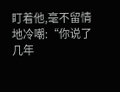盯着他,毫不留情地冷嘲:“你说了几年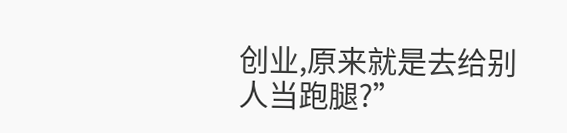创业,原来就是去给别人当跑腿?”